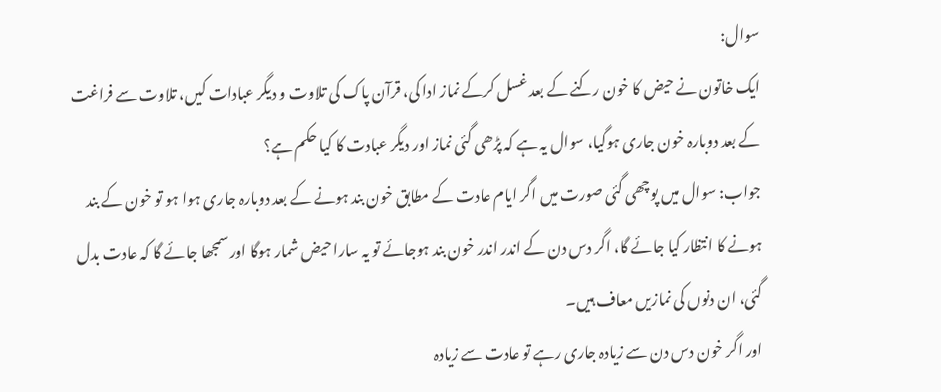سوال:
ایک خاتون نے حیض کا خون رکنے کے بعد غسل کرکے نماز ادا کی، قرآن پاک کی تلاوت و دیگر عبادات کیں، تلاوت سے فراغت کے بعد دوبارہ خون جاری ہوگیا، سوال یہ ہے کہ پڑھی گئی نماز اور دیگر عبادت کا کیا حکم ہے؟
جواب: سوال میں پوچھی گئی صورت میں اگر ایام عادت کے مطابق خون بند ہونے کے بعد دوبارہ جاری ہوا ہو تو خون کے بند ہونے کا انتظار کیا جائے گا، اگر دس دن کے اندر اندر خون بند ہوجائے تو یہ سارا حیض شمار ہوگا اور سمجھا جائے گا کہ عادت بدل گئی، ان دنوں کی نمازیں معاف ہیں۔
اور اگر خون دس دن سے زیادہ جاری رہے تو عادت سے زیادہ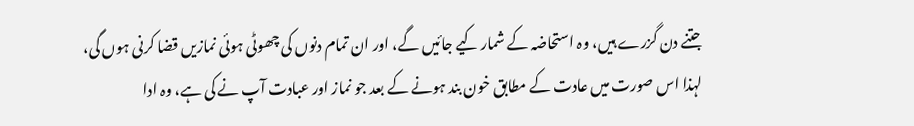جتنے دن گزرے ہیں، وہ استحاضہ کے شمار کیے جائیں گے، اور ان تمام دنوں کی چھوٹی ہوئی نمازیں قضا کرنی ہوں گی، لہذا اس صورت میں عادت کے مطابق خون بند ہونے کے بعد جو نماز اور عبادت آپ نے کی ہے، وہ ادا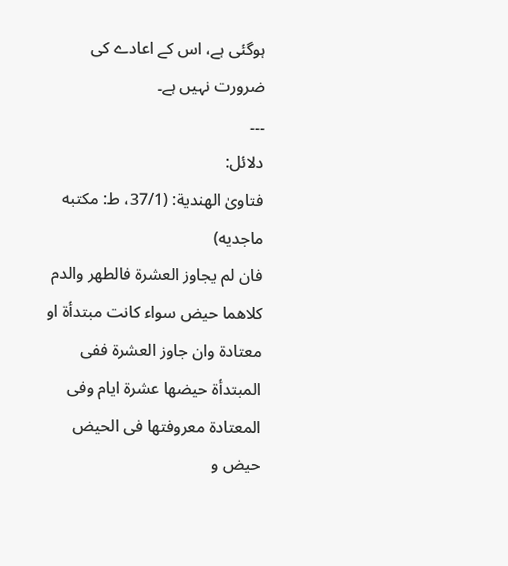ہوگئی ہے، اس کے اعادے کی ضرورت نہیں ہے۔
۔۔۔
دلائل:
فتاویٰ الھندية: (37/1، ط: مکتبه ماجدیه)
فان لم یجاوز العشرۃ فالطھر والدم کلاھما حیض سواء کانت مبتدأۃ او معتادۃ وان جاوز العشرۃ ففی المبتدأۃ حیضھا عشرۃ ایام وفی المعتادۃ معروفتھا فی الحیض حیض و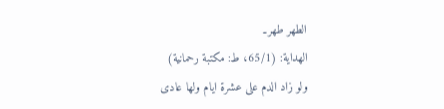الطھر طھر۔
الھدایة: (65/1، ط: مکتبة رحمانیة)
ولو زاد الدم علی عشرۃ ایام ولھا عادی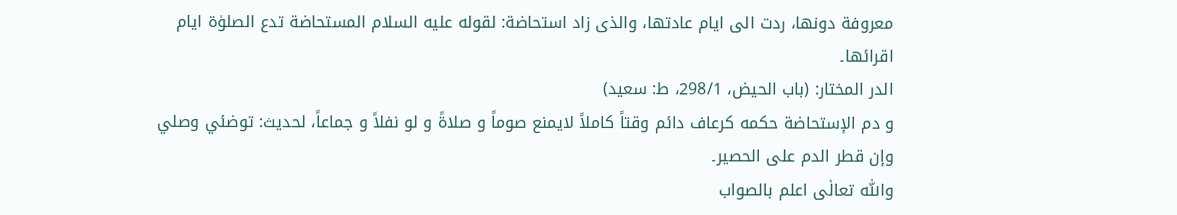معروفة دونھا، ردت الی ایام عادتھا، والذی زاد استحاضة: لقوله علیه السلام المستحاضة تدع الصلوٰۃ ایام اقرائھا۔
الدر المختار: (باب الحیض، 298/1، ط: سعید)
و دم الإستحاضة حکمه کرعاف دائم وقتاً کاملاً لایمنع صوماً و صلاةً و لو نفلاً و جماعاً، لحدیث: توضئي وصلي وإن قطر الدم علی الحصیر۔
واللّٰه تعالٰی اعلم بالصواب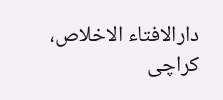دارالافتاء الاخلاص، کراچی